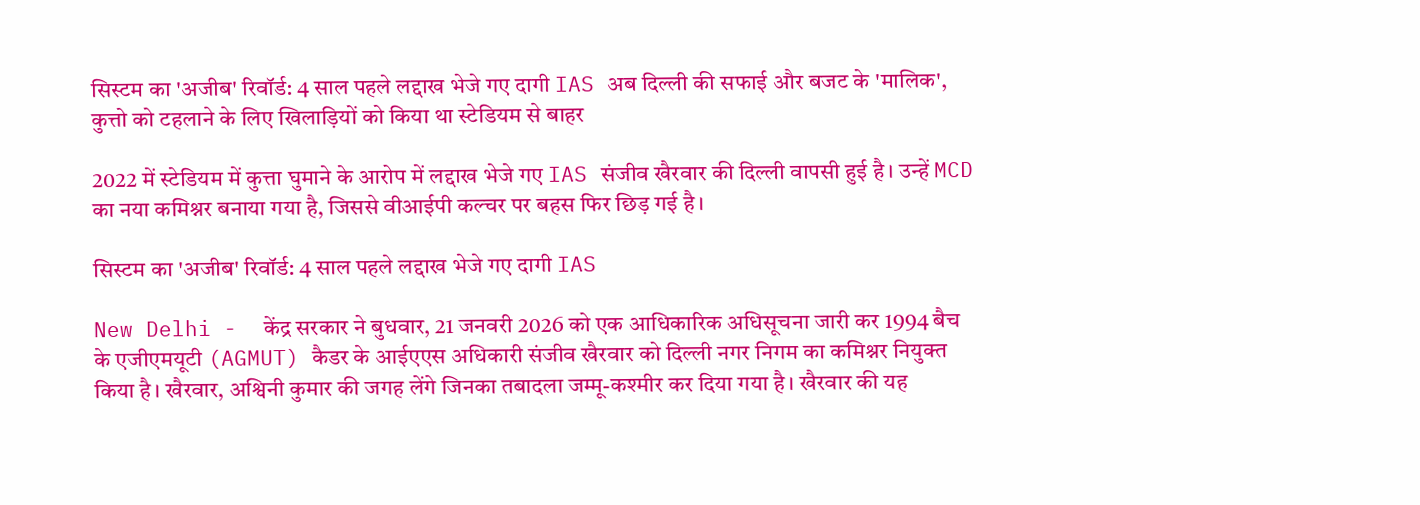सिस्टम का 'अजीब' रिवॉर्ड: 4 साल पहले लद्दाख भेजे गए दागी IAS अब दिल्ली की सफाई और बजट के 'मालिक', कुत्तो को टहलाने के लिए खिलाड़ियों को किया था स्टेडियम से बाहर

2022 में स्टेडियम में कुत्ता घुमाने के आरोप में लद्दाख भेजे गए IAS संजीव खैरवार की दिल्ली वापसी हुई है। उन्हें MCD का नया कमिश्नर बनाया गया है, जिससे वीआईपी कल्चर पर बहस फिर छिड़ गई है।

सिस्टम का 'अजीब' रिवॉर्ड: 4 साल पहले लद्दाख भेजे गए दागी IAS

New Delhi -  केंद्र सरकार ने बुधवार, 21 जनवरी 2026 को एक आधिकारिक अधिसूचना जारी कर 1994 बैच के एजीएमयूटी (AGMUT) कैडर के आईएएस अधिकारी संजीव खैरवार को दिल्ली नगर निगम का कमिश्नर नियुक्त किया है। खैरवार, अश्विनी कुमार की जगह लेंगे जिनका तबादला जम्मू-कश्मीर कर दिया गया है। खैरवार की यह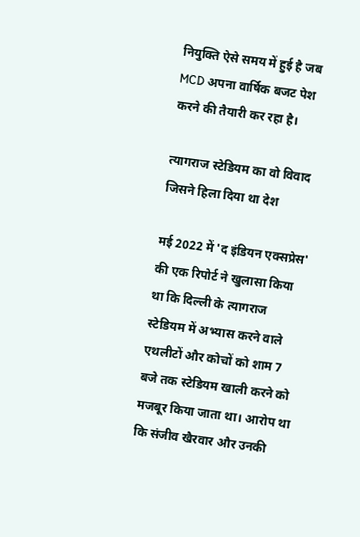नियुक्ति ऐसे समय में हुई है जब MCD अपना वार्षिक बजट पेश करने की तैयारी कर रहा है।

त्यागराज स्टेडियम का वो विवाद जिसने हिला दिया था देश

मई 2022 में 'द इंडियन एक्सप्रेस' की एक रिपोर्ट ने खुलासा किया था कि दिल्ली के त्यागराज स्टेडियम में अभ्यास करने वाले एथलीटों और कोचों को शाम 7 बजे तक स्टेडियम खाली करने को मजबूर किया जाता था। आरोप था कि संजीव खैरवार और उनकी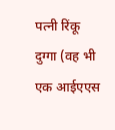पत्नी रिंकू दुग्गा (वह भी एक आईएएस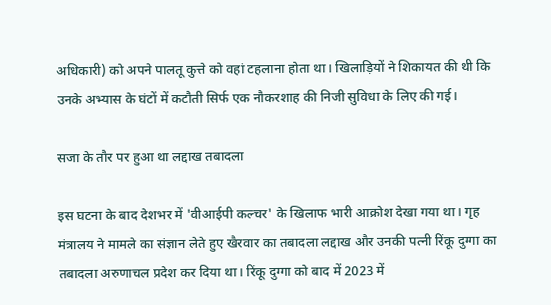अधिकारी) को अपने पालतू कुत्ते को वहां टहलाना होता था। खिलाड़ियों ने शिकायत की थी कि उनके अभ्यास के घंटों में कटौती सिर्फ एक नौकरशाह की निजी सुविधा के लिए की गई।

सजा के तौर पर हुआ था लद्दाख तबादला

इस घटना के बाद देशभर में 'वीआईपी कल्चर' के खिलाफ भारी आक्रोश देखा गया था। गृह मंत्रालय ने मामले का संज्ञान लेते हुए खैरवार का तबादला लद्दाख और उनकी पत्नी रिंकू दुग्गा का तबादला अरुणाचल प्रदेश कर दिया था। रिंकू दुग्गा को बाद में 2023 में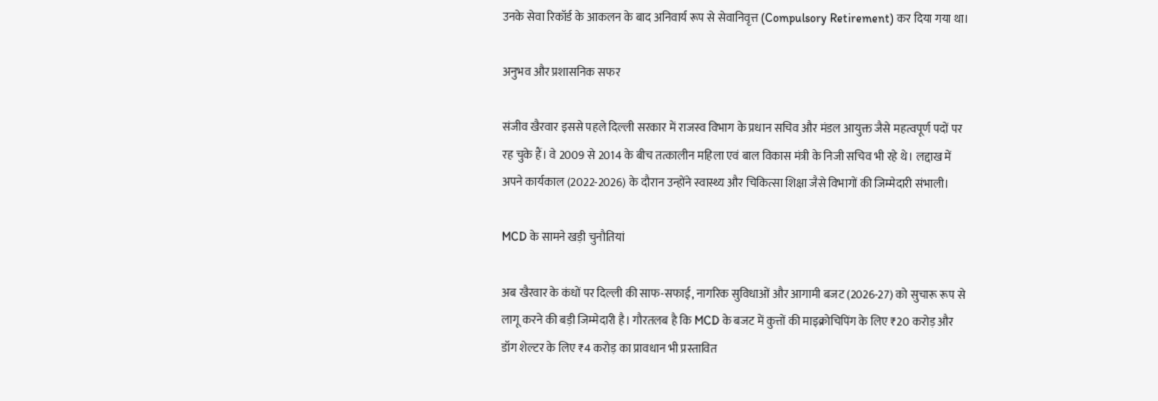उनके सेवा रिकॉर्ड के आकलन के बाद अनिवार्य रूप से सेवानिवृत्त (Compulsory Retirement) कर दिया गया था।

अनुभव और प्रशासनिक सफर

संजीव खैरवार इससे पहले दिल्ली सरकार में राजस्व विभाग के प्रधान सचिव और मंडल आयुक्त जैसे महत्वपूर्ण पदों पर रह चुके हैं। वे 2009 से 2014 के बीच तत्कालीन महिला एवं बाल विकास मंत्री के निजी सचिव भी रहे थे। लद्दाख में अपने कार्यकाल (2022-2026) के दौरान उन्होंने स्वास्थ्य और चिकित्सा शिक्षा जैसे विभागों की जिम्मेदारी संभाली।

MCD के सामने खड़ी चुनौतियां

अब खैरवार के कंधों पर दिल्ली की साफ-सफाई, नागरिक सुविधाओं और आगामी बजट (2026-27) को सुचारू रूप से लागू करने की बड़ी जिम्मेदारी है। गौरतलब है कि MCD के बजट में कुत्तों की माइक्रोचिपिंग के लिए ₹20 करोड़ और डॉग शेल्टर के लिए ₹4 करोड़ का प्रावधान भी प्रस्तावित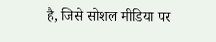है, जिसे सोशल मीडिया पर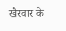खैरवार के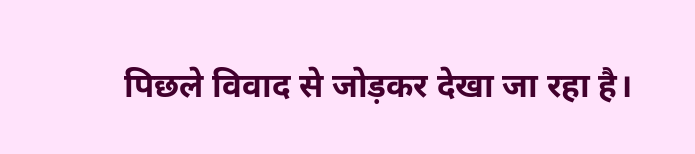पिछले विवाद से जोड़कर देखा जा रहा है।